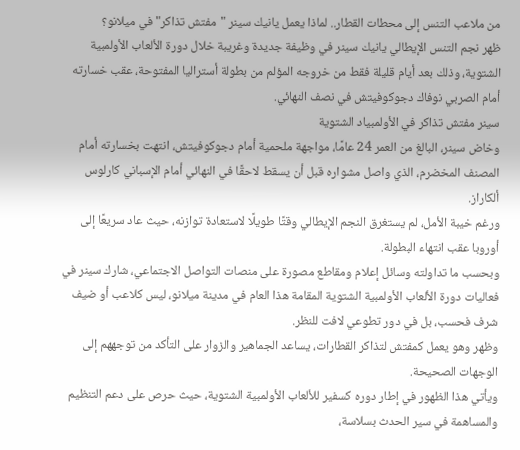من ملاعب التنس إلى محطات القطار.. لماذا يعمل يانيك سينر "مفتش تذاكر" في ميلانو؟
ظهر نجم التنس الإيطالي يانيك سينر في وظيفة جديدة وغريبة خلال دورة الألعاب الأولمبية الشتوية، وذلك بعد أيام قليلة فقط من خروجه المؤلم من بطولة أستراليا المفتوحة، عقب خسارته أمام الصربي نوفاك دجوكوفيتش في نصف النهائي.
سينر مفتش تذاكر في الأولمبياد الشتوية
وخاض سينر، البالغ من العمر 24 عامًا، مواجهة ملحمية أمام دجوكوفيتش، انتهت بخسارته أمام المصنف المخضرم، الذي واصل مشواره قبل أن يسقط لاحقًا في النهائي أمام الإسباني كارلوس ألكاراز.
ورغم خيبة الأمل، لم يستغرق النجم الإيطالي وقتًا طويلًا لاستعادة توازنه، حيث عاد سريعًا إلى أوروبا عقب انتهاء البطولة.
وبحسب ما تداولته وسائل إعلام ومقاطع مصورة على منصات التواصل الاجتماعي، شارك سينر في فعاليات دورة الألعاب الأولمبية الشتوية المقامة هذا العام في مدينة ميلانو، ليس كلاعب أو ضيف شرف فحسب، بل في دور تطوعي لافت للنظر.
وظهر وهو يعمل كمفتش لتذاكر القطارات، يساعد الجماهير والزوار على التأكد من توجههم إلى الوجهات الصحيحة.
ويأتي هذا الظهور في إطار دوره كسفير للألعاب الأولمبية الشتوية، حيث حرص على دعم التنظيم والمساهمة في سير الحدث بسلاسة،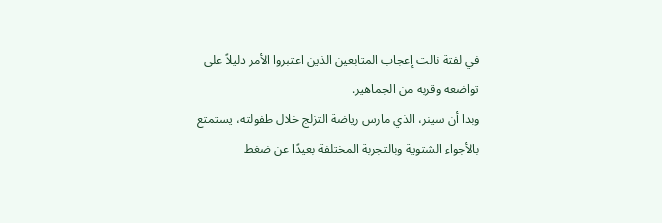في لفتة نالت إعجاب المتابعين الذين اعتبروا الأمر دليلاً على تواضعه وقربه من الجماهير.
وبدا أن سينر، الذي مارس رياضة التزلج خلال طفولته، يستمتع بالأجواء الشتوية وبالتجربة المختلفة بعيدًا عن ضغط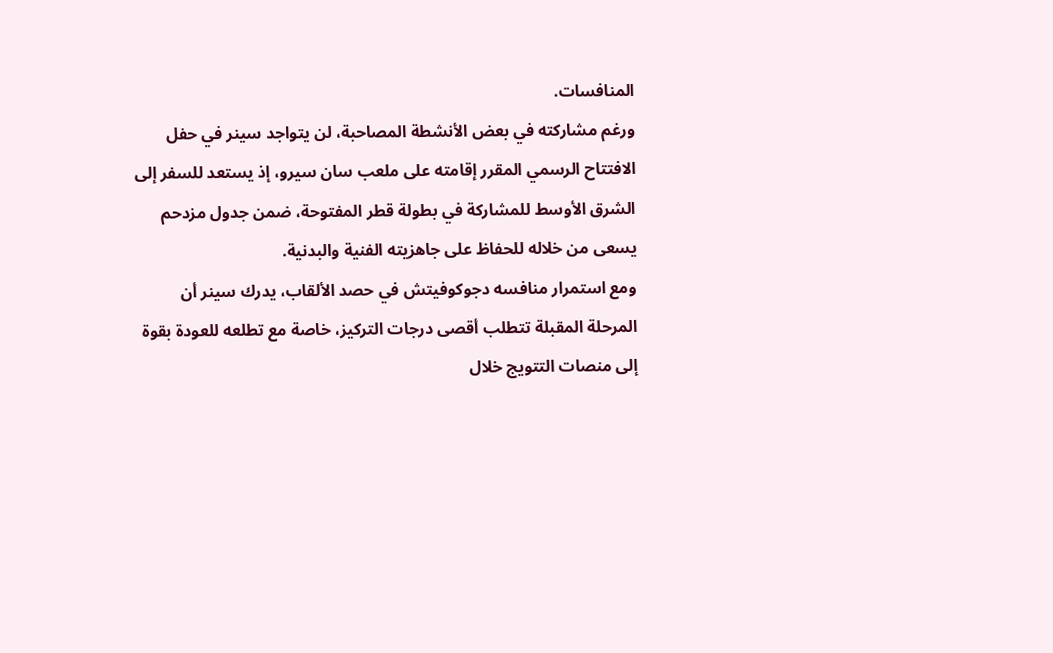المنافسات.
ورغم مشاركته في بعض الأنشطة المصاحبة، لن يتواجد سينر في حفل الافتتاح الرسمي المقرر إقامته على ملعب سان سيرو، إذ يستعد للسفر إلى الشرق الأوسط للمشاركة في بطولة قطر المفتوحة، ضمن جدول مزدحم يسعى من خلاله للحفاظ على جاهزيته الفنية والبدنية.
ومع استمرار منافسه دجوكوفيتش في حصد الألقاب، يدرك سينر أن المرحلة المقبلة تتطلب أقصى درجات التركيز، خاصة مع تطلعه للعودة بقوة إلى منصات التتويج خلال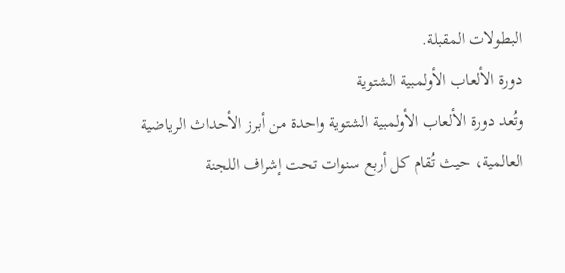البطولات المقبلة.
دورة الألعاب الأولمبية الشتوية
وتُعد دورة الألعاب الأولمبية الشتوية واحدة من أبرز الأحداث الرياضية العالمية، حيث تُقام كل أربع سنوات تحت إشراف اللجنة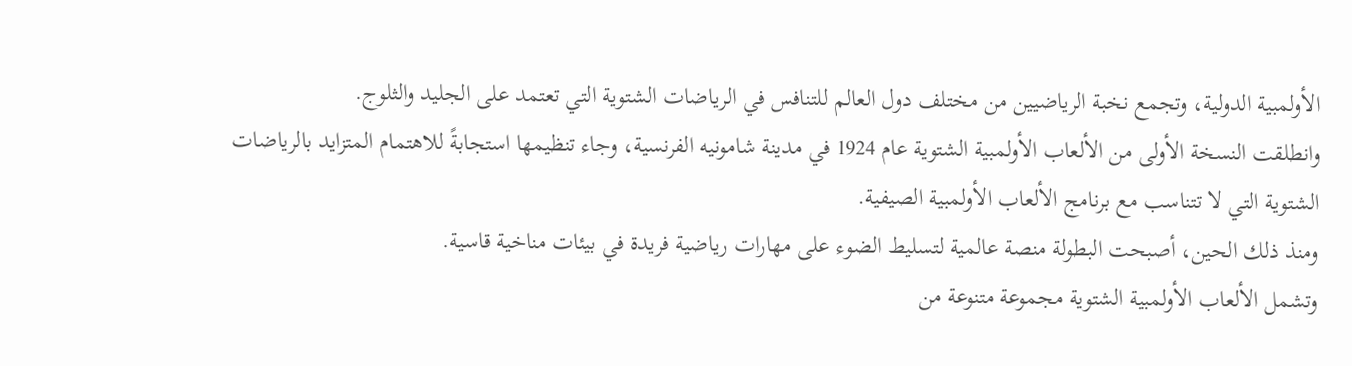الأولمبية الدولية، وتجمع نخبة الرياضيين من مختلف دول العالم للتنافس في الرياضات الشتوية التي تعتمد على الجليد والثلوج.
وانطلقت النسخة الأولى من الألعاب الأولمبية الشتوية عام 1924 في مدينة شامونيه الفرنسية، وجاء تنظيمها استجابةً للاهتمام المتزايد بالرياضات الشتوية التي لا تتناسب مع برنامج الألعاب الأولمبية الصيفية.
ومنذ ذلك الحين، أصبحت البطولة منصة عالمية لتسليط الضوء على مهارات رياضية فريدة في بيئات مناخية قاسية.
وتشمل الألعاب الأولمبية الشتوية مجموعة متنوعة من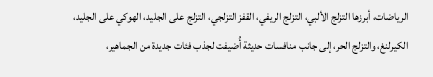الرياضات، أبرزها التزلج الألبي، التزلج الريفي، القفز التزلجي، التزلج على الجليد، الهوكي على الجليد، الكيرلنغ، والتزلج الحر، إلى جانب منافسات حديثة أُضيفت لجذب فئات جديدة من الجماهير،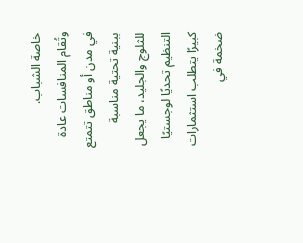خاصة الشباب.
وتُقام المنافسات عادة في مدن أو مناطق تتمتع ببنية تحتية مناسبة للثلوج والجليد، ما يجعل التنظيم تحديًا لوجستيًا كبيرًا يتطلب استثمارات ضخمة في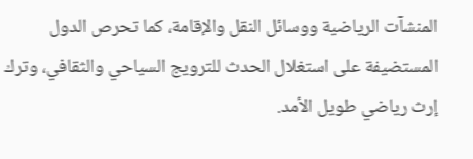المنشآت الرياضية ووسائل النقل والإقامة، كما تحرص الدول المستضيفة على استغلال الحدث للترويج السياحي والثقافي، وترك إرث رياضي طويل الأمد.